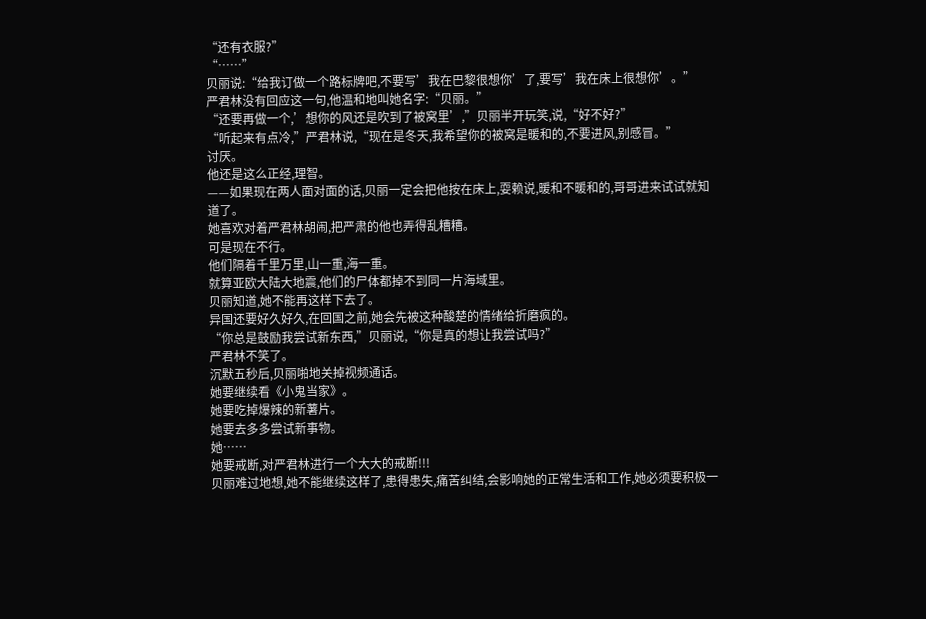“还有衣服?”
“……”
贝丽说:“给我订做一个路标牌吧,不要写’我在巴黎很想你’了,要写’我在床上很想你’。”
严君林没有回应这一句,他温和地叫她名字:“贝丽。”
“还要再做一个,’想你的风还是吹到了被窝里’,”贝丽半开玩笑,说,“好不好?”
“听起来有点冷,”严君林说,“现在是冬天,我希望你的被窝是暖和的,不要进风,别感冒。”
讨厌。
他还是这么正经,理智。
——如果现在两人面对面的话,贝丽一定会把他按在床上,耍赖说,暖和不暖和的,哥哥进来试试就知道了。
她喜欢对着严君林胡闹,把严肃的他也弄得乱糟糟。
可是现在不行。
他们隔着千里万里,山一重,海一重。
就算亚欧大陆大地震,他们的尸体都掉不到同一片海域里。
贝丽知道,她不能再这样下去了。
异国还要好久好久,在回国之前,她会先被这种酸楚的情绪给折磨疯的。
“你总是鼓励我尝试新东西,”贝丽说,“你是真的想让我尝试吗?”
严君林不笑了。
沉默五秒后,贝丽啪地关掉视频通话。
她要继续看《小鬼当家》。
她要吃掉爆辣的新薯片。
她要去多多尝试新事物。
她……
她要戒断,对严君林进行一个大大的戒断!!!
贝丽难过地想,她不能继续这样了,患得患失,痛苦纠结,会影响她的正常生活和工作,她必须要积极一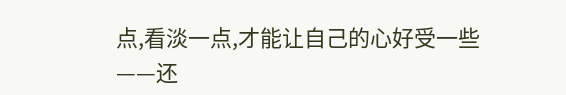点,看淡一点,才能让自己的心好受一些——还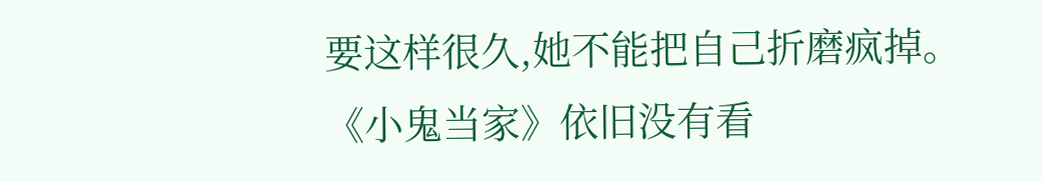要这样很久,她不能把自己折磨疯掉。
《小鬼当家》依旧没有看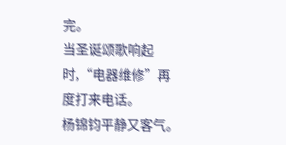完。
当圣诞颂歌响起时,“电器维修”再度打来电话。
杨锦钧平静又客气。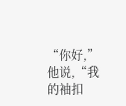“你好,”他说,“我的袖扣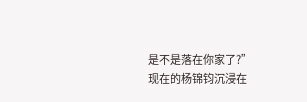是不是落在你家了?”
现在的杨锦钧沉浸在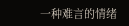一种难言的情绪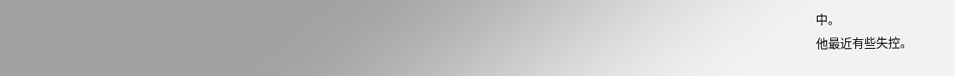中。
他最近有些失控。